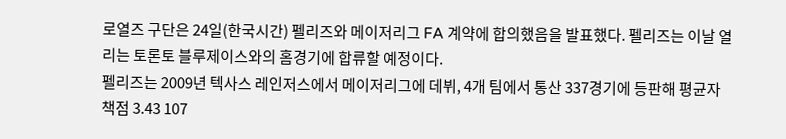로열즈 구단은 24일(한국시간) 펠리즈와 메이저리그 FA 계약에 합의했음을 발표했다. 펠리즈는 이날 열리는 토론토 블루제이스와의 홈경기에 합류할 예정이다.
펠리즈는 2009년 텍사스 레인저스에서 메이저리그에 데뷔, 4개 팀에서 통산 337경기에 등판해 평균자책점 3.43 107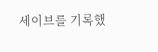세이브를 기록했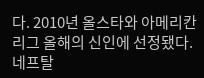다. 2010년 올스타와 아메리칸리그 올해의 신인에 선정됐다.
네프탈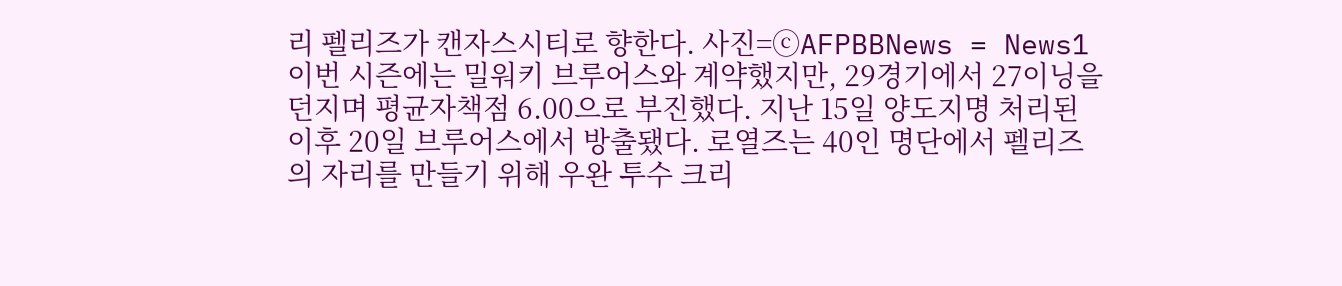리 펠리즈가 캔자스시티로 향한다. 사진=ⓒAFPBBNews = News1
이번 시즌에는 밀워키 브루어스와 계약했지만, 29경기에서 27이닝을 던지며 평균자책점 6.00으로 부진했다. 지난 15일 양도지명 처리된 이후 20일 브루어스에서 방출됐다. 로열즈는 40인 명단에서 펠리즈의 자리를 만들기 위해 우완 투수 크리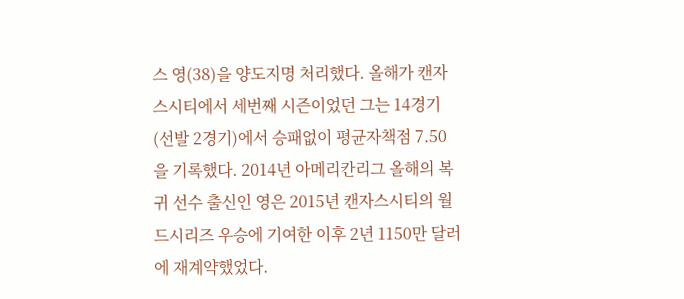스 영(38)을 양도지명 처리했다. 올해가 캔자스시티에서 세번째 시즌이었던 그는 14경기(선발 2경기)에서 승패없이 평균자책점 7.50을 기록했다. 2014년 아메리칸리그 올해의 복귀 선수 출신인 영은 2015년 캔자스시티의 월드시리즈 우승에 기여한 이후 2년 1150만 달러에 재계약했었다.